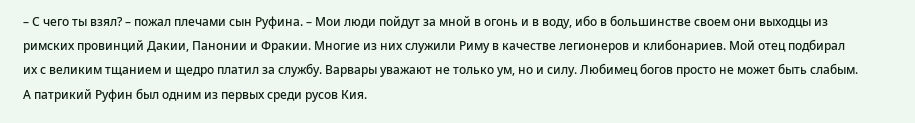– С чего ты взял? – пожал плечами сын Руфина. – Мои люди пойдут за мной в огонь и в воду, ибо в большинстве своем они выходцы из римских провинций Дакии, Панонии и Фракии. Многие из них служили Риму в качестве легионеров и клибонариев. Мой отец подбирал их с великим тщанием и щедро платил за службу. Варвары уважают не только ум, но и силу. Любимец богов просто не может быть слабым. А патрикий Руфин был одним из первых среди русов Кия.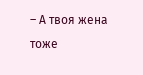– А твоя жена тоже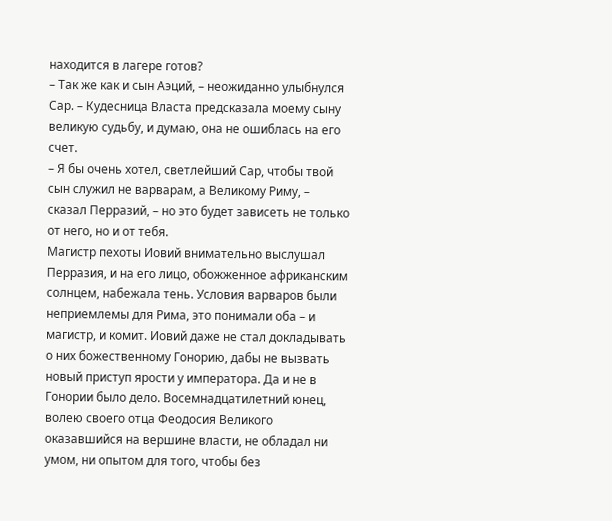находится в лагере готов?
– Так же как и сын Аэций, – неожиданно улыбнулся Сар. – Кудесница Власта предсказала моему сыну великую судьбу, и думаю, она не ошиблась на его счет.
– Я бы очень хотел, светлейший Сар, чтобы твой сын служил не варварам, а Великому Риму, – сказал Перразий, – но это будет зависеть не только от него, но и от тебя.
Магистр пехоты Иовий внимательно выслушал Перразия, и на его лицо, обожженное африканским солнцем, набежала тень. Условия варваров были неприемлемы для Рима, это понимали оба – и магистр, и комит. Иовий даже не стал докладывать о них божественному Гонорию, дабы не вызвать новый приступ ярости у императора. Да и не в Гонории было дело. Восемнадцатилетний юнец, волею своего отца Феодосия Великого оказавшийся на вершине власти, не обладал ни умом, ни опытом для того, чтобы без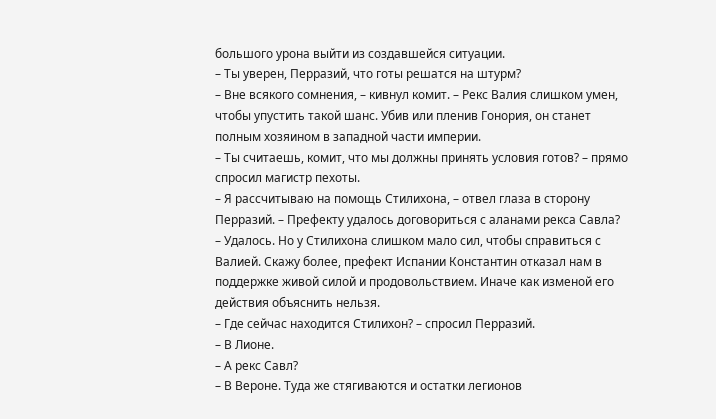большого урона выйти из создавшейся ситуации.
– Ты уверен, Перразий, что готы решатся на штурм?
– Вне всякого сомнения, – кивнул комит. – Рекс Валия слишком умен, чтобы упустить такой шанс. Убив или пленив Гонория, он станет полным хозяином в западной части империи.
– Ты считаешь, комит, что мы должны принять условия готов? – прямо спросил магистр пехоты.
– Я рассчитываю на помощь Стилихона, – отвел глаза в сторону Перразий. – Префекту удалось договориться с аланами рекса Савла?
– Удалось. Но у Стилихона слишком мало сил, чтобы справиться с Валией. Скажу более, префект Испании Константин отказал нам в поддержке живой силой и продовольствием. Иначе как изменой его действия объяснить нельзя.
– Где сейчас находится Стилихон? – спросил Перразий.
– В Лионе.
– А рекс Савл?
– В Вероне. Туда же стягиваются и остатки легионов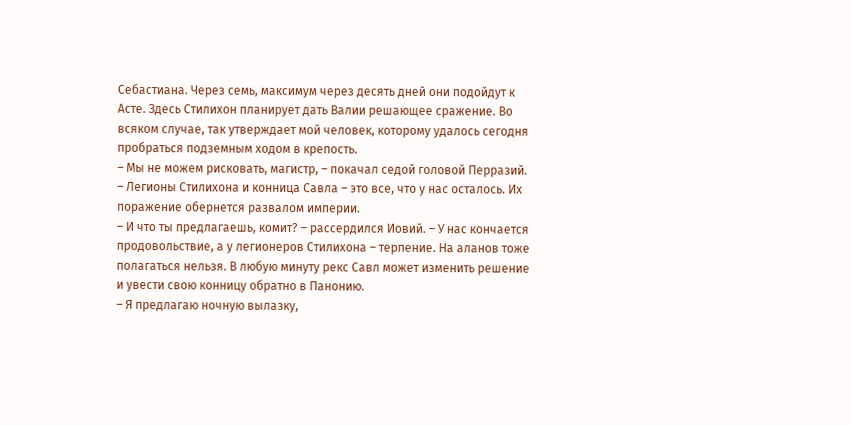Себастиана. Через семь, максимум через десять дней они подойдут к Асте. Здесь Стилихон планирует дать Валии решающее сражение. Во всяком случае, так утверждает мой человек, которому удалось сегодня пробраться подземным ходом в крепость.
– Мы не можем рисковать, магистр, – покачал седой головой Перразий. – Легионы Стилихона и конница Савла – это все, что у нас осталось. Их поражение обернется развалом империи.
– И что ты предлагаешь, комит? – рассердился Иовий. – У нас кончается продовольствие, а у легионеров Стилихона – терпение. На аланов тоже полагаться нельзя. В любую минуту рекс Савл может изменить решение и увести свою конницу обратно в Панонию.
– Я предлагаю ночную вылазку,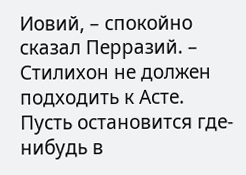Иовий, – спокойно сказал Перразий. – Стилихон не должен подходить к Асте. Пусть остановится где-нибудь в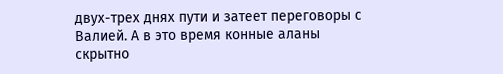двух-трех днях пути и затеет переговоры с Валией. А в это время конные аланы скрытно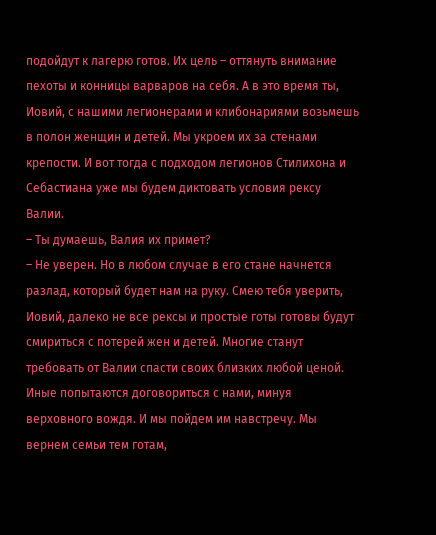подойдут к лагерю готов. Их цель – оттянуть внимание пехоты и конницы варваров на себя. А в это время ты, Иовий, с нашими легионерами и клибонариями возьмешь в полон женщин и детей. Мы укроем их за стенами крепости. И вот тогда с подходом легионов Стилихона и Себастиана уже мы будем диктовать условия рексу Валии.
– Ты думаешь, Валия их примет?
– Не уверен. Но в любом случае в его стане начнется разлад, который будет нам на руку. Смею тебя уверить, Иовий, далеко не все рексы и простые готы готовы будут смириться с потерей жен и детей. Многие станут требовать от Валии спасти своих близких любой ценой. Иные попытаются договориться с нами, минуя верховного вождя. И мы пойдем им навстречу. Мы вернем семьи тем готам,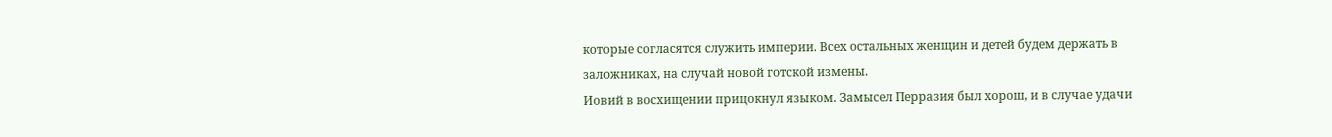которые согласятся служить империи. Всех остальных женщин и детей будем держать в заложниках, на случай новой готской измены.
Иовий в восхищении прицокнул языком. Замысел Перразия был хорош, и в случае удачи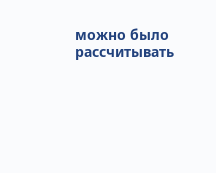можно было рассчитывать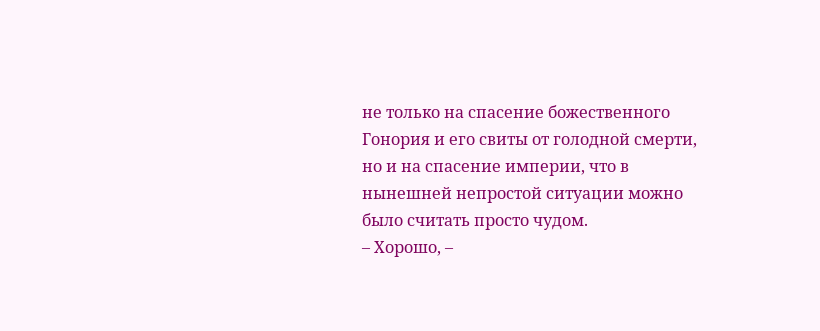не только на спасение божественного Гонория и его свиты от голодной смерти, но и на спасение империи, что в нынешней непростой ситуации можно было считать просто чудом.
– Хорошо, –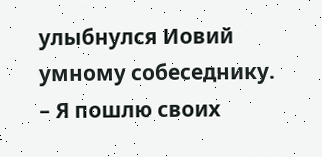улыбнулся Иовий умному собеседнику. – Я пошлю своих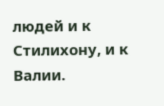людей и к Стилихону, и к Валии.